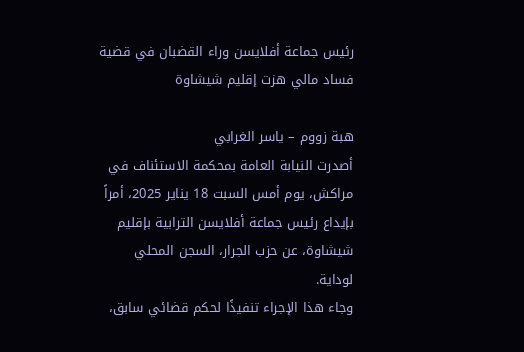رئيس جماعة أفلايسن وراء القضبان في قضية فساد مالي هزت إقليم شيشاوة

هبة زووم – ياسر الغرابي
أصدرت النيابة العامة بمحكمة الاستئناف في مراكش، يوم أمس السبت 18 يناير 2025، أمراً بإيداع رئيس جماعة أفلايسن الترابية بإقليم شيشاوة، عن حزب الجرار، السجن المحلي لوداية.
وجاء هذا الإجراء تنفيذًا لحكم قضائي سابق،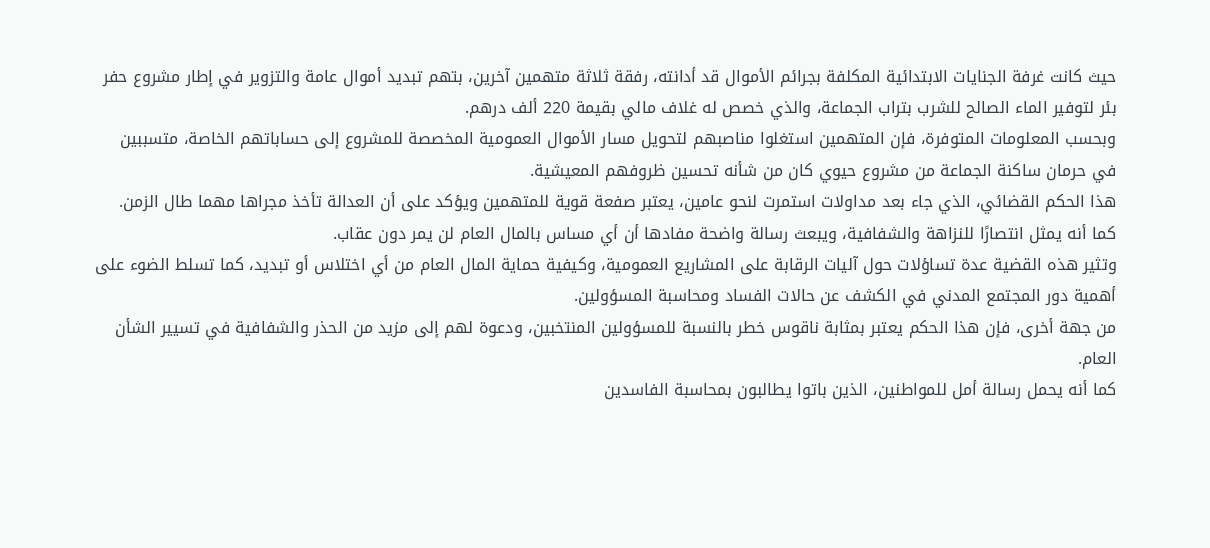حيث كانت غرفة الجنايات الابتدائية المكلفة بجرائم الأموال قد أدانته، رفقة ثلاثة متهمين آخرين، بتهم تبديد أموال عامة والتزوير في إطار مشروع حفر بئر لتوفير الماء الصالح للشرب بتراب الجماعة، والذي خصص له غلاف مالي بقيمة 220 ألف درهم.
وبحسب المعلومات المتوفرة، فإن المتهمين استغلوا مناصبهم لتحويل مسار الأموال العمومية المخصصة للمشروع إلى حساباتهم الخاصة، متسببين في حرمان ساكنة الجماعة من مشروع حيوي كان من شأنه تحسين ظروفهم المعيشية.
هذا الحكم القضائي، الذي جاء بعد مداولات استمرت لنحو عامين، يعتبر صفعة قوية للمتهمين ويؤكد على أن العدالة تأخذ مجراها مهما طال الزمن.
كما أنه يمثل انتصارًا للنزاهة والشفافية، ويبعث رسالة واضحة مفادها أن أي مساس بالمال العام لن يمر دون عقاب.
وتثير هذه القضية عدة تساؤلات حول آليات الرقابة على المشاريع العمومية، وكيفية حماية المال العام من أي اختلاس أو تبديد، كما تسلط الضوء على أهمية دور المجتمع المدني في الكشف عن حالات الفساد ومحاسبة المسؤولين.
من جهة أخرى، فإن هذا الحكم يعتبر بمثابة ناقوس خطر بالنسبة للمسؤولين المنتخبين، ودعوة لهم إلى مزيد من الحذر والشفافية في تسيير الشأن العام.
كما أنه يحمل رسالة أمل للمواطنين، الذين باتوا يطالبون بمحاسبة الفاسدين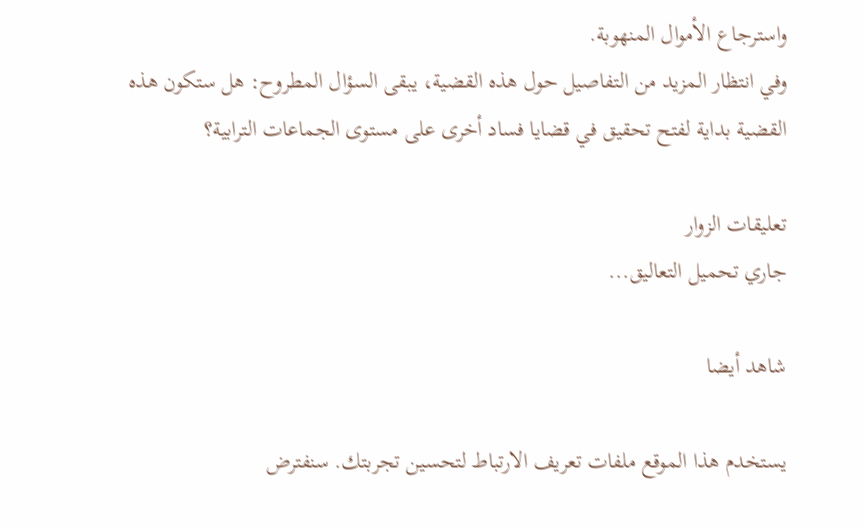واسترجاع الأموال المنهوبة.
وفي انتظار المزيد من التفاصيل حول هذه القضية، يبقى السؤال المطروح: هل ستكون هذه القضية بداية لفتح تحقيق في قضايا فساد أخرى على مستوى الجماعات الترابية؟

تعليقات الزوار
جاري تحميل التعاليق...

شاهد أيضا

يستخدم هذا الموقع ملفات تعريف الارتباط لتحسين تجربتك. سنفترض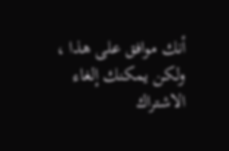أنك موافق على هذا ، ولكن يمكنك إلغاء الاشتراك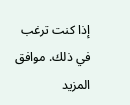إذا كنت ترغب في ذلك. موافق المزيد